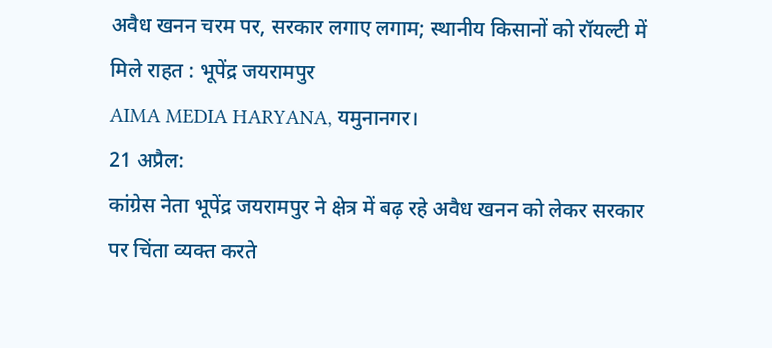अवैध खनन चरम पर, सरकार लगाए लगाम; स्थानीय किसानों को रॉयल्टी में मिले राहत : भूपेंद्र जयरामपुर
AIMA MEDIA HARYANA, यमुनानगर।
21 अप्रैल:
कांग्रेस नेता भूपेंद्र जयरामपुर ने क्षेत्र में बढ़ रहे अवैध खनन को लेकर सरकार पर चिंता व्यक्त करते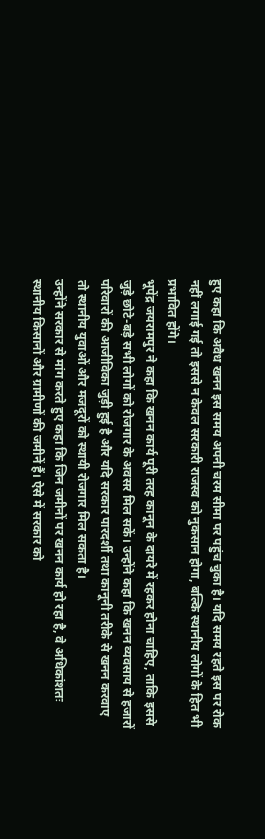हुए कहा कि अवैध खनन इस समय अपनी चरम सीमा पर पहुंच चुका है। यदि समय रहते इस पर रोक नहीं लगाई गई तो इससे न केवल सरकारी राजस्व को नुकसान होगा, बल्कि स्थानीय लोगों के हित भी प्रभावित होंगे।
भूपेंद्र जयरामपुर ने कहा कि खनन कार्य पूरी तरह कानून के दायरे में रहकर होना चाहिए, ताकि इससे जुड़े छोटे-बड़े सभी लोगों को रोजगार के अवसर मिल सकें। उन्होंने कहा कि खनन व्यवसाय से हजारों परिवारों की आजीविका जुड़ी हुई है और यदि सरकार पारदर्शी तथा कानूनी तरीके से खनन करवाए तो स्थानीय युवाओं और मजदूरों को स्थायी रोजगार मिल सकता है।
उन्होंने सरकार से मांग करते हुए कहा कि जिन जमीनों पर खनन कार्य हो रहा है, वे अधिकांशतः स्थानीय किसानों और ग्रामीणों की जमीनें हैं। ऐसे में सरकार को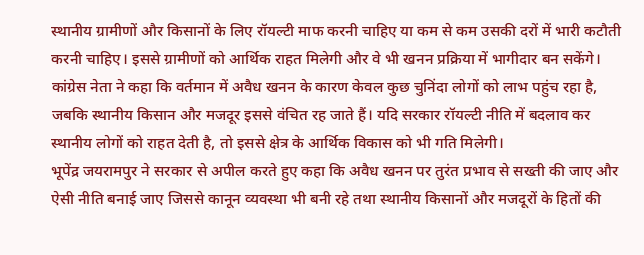स्थानीय ग्रामीणों और किसानों के लिए रॉयल्टी माफ करनी चाहिए या कम से कम उसकी दरों में भारी कटौती करनी चाहिए। इससे ग्रामीणों को आर्थिक राहत मिलेगी और वे भी खनन प्रक्रिया में भागीदार बन सकेंगे।
कांग्रेस नेता ने कहा कि वर्तमान में अवैध खनन के कारण केवल कुछ चुनिंदा लोगों को लाभ पहुंच रहा है, जबकि स्थानीय किसान और मजदूर इससे वंचित रह जाते हैं। यदि सरकार रॉयल्टी नीति में बदलाव कर स्थानीय लोगों को राहत देती है, तो इससे क्षेत्र के आर्थिक विकास को भी गति मिलेगी।
भूपेंद्र जयरामपुर ने सरकार से अपील करते हुए कहा कि अवैध खनन पर तुरंत प्रभाव से सख्ती की जाए और ऐसी नीति बनाई जाए जिससे कानून व्यवस्था भी बनी रहे तथा स्थानीय किसानों और मजदूरों के हितों की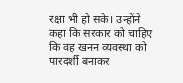रक्षा भी हो सके। उन्होंने कहा कि सरकार को चाहिए कि वह खनन व्यवस्था को पारदर्शी बनाकर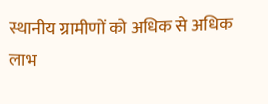स्थानीय ग्रामीणों को अधिक से अधिक लाभ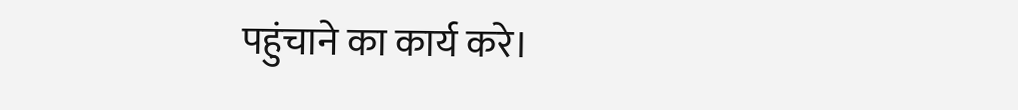पहुंचाने का कार्य करे।